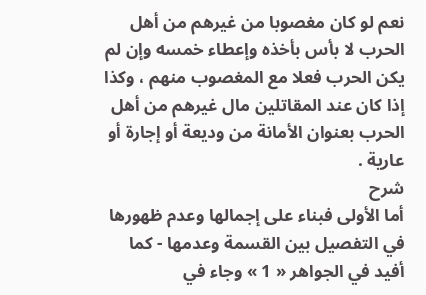نعم لو كان مغصوبا من غيرهم من أهل الحرب لا بأس بأخذه وإعطاء خمسه وإن لم يكن الحرب فعلا مع المغصوب منهم ، وكذا إذا كان عند المقاتلين مال غيرهم من أهل الحرب بعنوان الأمانة من وديعة أو إجارة أو عارية .
شرح
أما الأولى فبناء على إجمالها وعدم ظهورها في التفصيل بين القسمة وعدمها - كما أفيد في الجواهر « 1 » وجاء في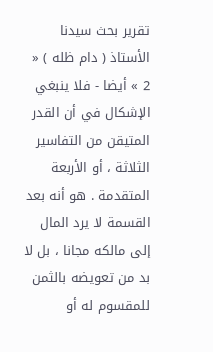تقرير بحث سيدنا الأستاذ ( دام ظله ) « 2 » أيضا - فلا ينبغي الإشكال في أن القدر المتيقن من التفاسير الثلاثة ، أو الأربعة المتقدمة . هو أنه بعد القسمة لا يرد المال إلى مالكه مجانا ، بل لا بد من تعويضه بالثمن للمقسوم له أو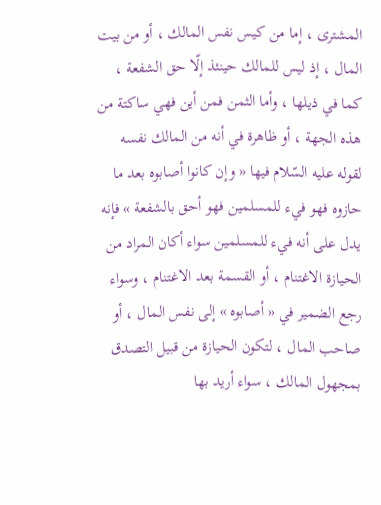المشترى ، إما من كيس نفس المالك ، أو من بيت المال ، إذ ليس للمالك حينئذ إلّا حق الشفعة ، كما في ذيلها ، وأما الثمن فمن أين فهي ساكتة من هذه الجهة ، أو ظاهرة في أنه من المالك نفسه لقوله عليه السّلام فيها « وإن كانوا أصابوه بعد ما حازوه فهو فيء للمسلمين فهو أحق بالشفعة » فإنه يدل على أنه فيء للمسلمين سواء أكان المراد من الحيازة الاغتنام ، أو القسمة بعد الاغتنام ، وسواء رجع الضمير في « أصابوه » إلى نفس المال ، أو صاحب المال ، لتكون الحيازة من قبيل التصدق بمجهول المالك ، سواء أريد بها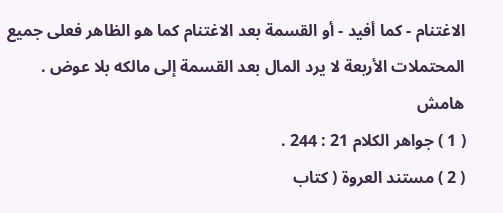الاغتنام - كما أفيد - أو القسمة بعد الاغتنام كما هو الظاهر فعلى جميع المحتملات الأربعة لا يرد المال بعد القسمة إلى مالكه بلا عوض .
هامش
( 1 ) جواهر الكلام 21 : 244 .
( 2 ) مستند العروة ( كتاب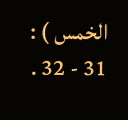الخمس ) : 31 - 32 .